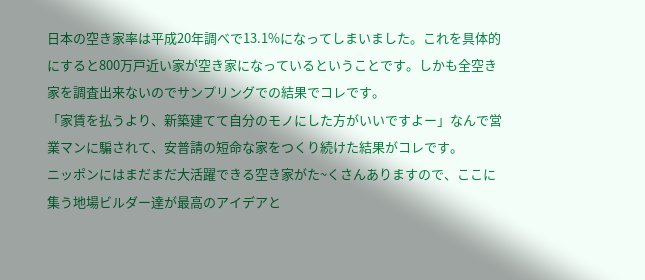日本の空き家率は平成20年調べで13.1%になってしまいました。これを具体的にすると800万戸近い家が空き家になっているということです。しかも全空き家を調査出来ないのでサンプリングでの結果でコレです。
「家賃を払うより、新築建てて自分のモノにした方がいいですよー」なんで営業マンに騙されて、安普請の短命な家をつくり続けた結果がコレです。
ニッポンにはまだまだ大活躍できる空き家がた~くさんありますので、ここに集う地場ビルダー達が最高のアイデアと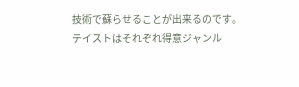技術で蘇らせることが出来るのです。
テイストはそれぞれ得意ジャンル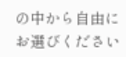の中から自由にお選びください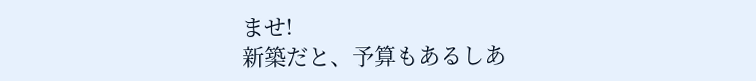ませ!
新築だと、予算もあるしあ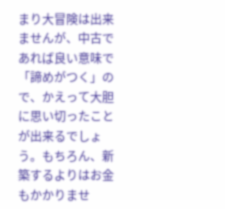まり大冒険は出来ませんが、中古であれば良い意味で「諦めがつく」ので、かえって大胆に思い切ったことが出来るでしょう。もちろん、新築するよりはお金もかかりませ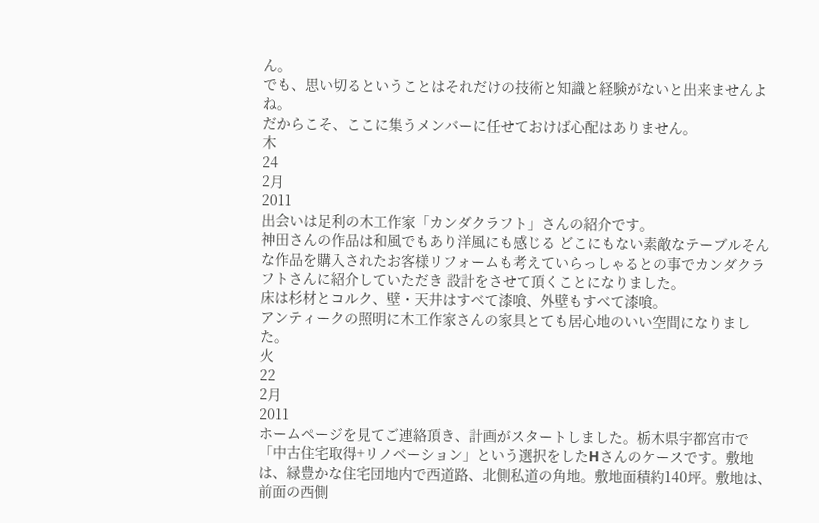ん。
でも、思い切るということはそれだけの技術と知識と経験がないと出来ませんよね。
だからこそ、ここに集うメンバーに任せておけば心配はありません。
木
24
2月
2011
出会いは足利の木工作家「カンダクラフト」さんの紹介です。
神田さんの作品は和風でもあり洋風にも感じる どこにもない素敵なテーブルそんな作品を購入されたお客様リフォームも考えていらっしゃるとの事でカンダクラフトさんに紹介していただき 設計をさせて頂くことになりました。
床は杉材とコルク、壁・天井はすべて漆喰、外壁もすべて漆喰。
アンティークの照明に木工作家さんの家具とても居心地のいい空間になりました。
火
22
2月
2011
ホームページを見てご連絡頂き、計画がスタートしました。栃木県宇都宮市で「中古住宅取得+リノベーション」という選択をしたHさんのケースです。敷地は、緑豊かな住宅団地内で西道路、北側私道の角地。敷地面積約140坪。敷地は、前面の西側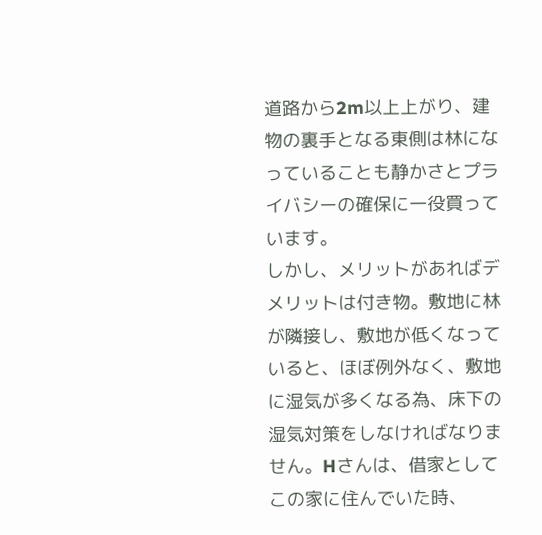道路から2m以上上がり、建物の裏手となる東側は林になっていることも静かさとプライバシーの確保に一役買っています。
しかし、メリットがあればデメリットは付き物。敷地に林が隣接し、敷地が低くなっていると、ほぼ例外なく、敷地に湿気が多くなる為、床下の湿気対策をしなければなりません。Hさんは、借家としてこの家に住んでいた時、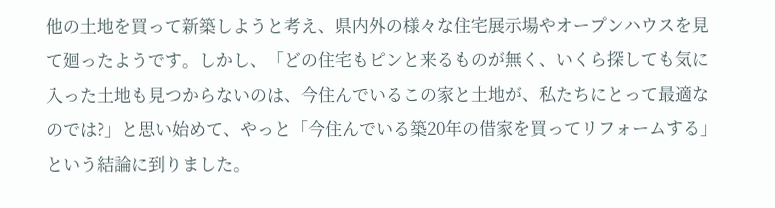他の土地を買って新築しようと考え、県内外の様々な住宅展示場やオープンハウスを見て廻ったようです。しかし、「どの住宅もピンと来るものが無く、いくら探しても気に入った土地も見つからないのは、今住んでいるこの家と土地が、私たちにとって最適なのでは?」と思い始めて、やっと「今住んでいる築20年の借家を買ってリフォームする」という結論に到りました。